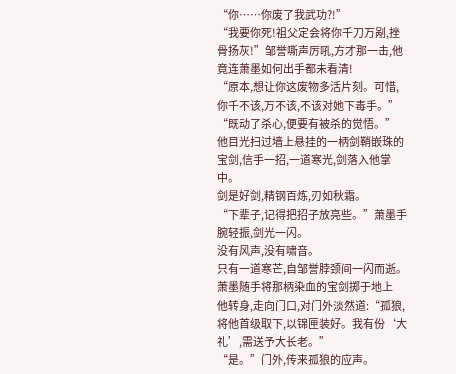“你……你废了我武功?!”
“我要你死!祖父定会将你千刀万剐,挫骨扬灰!”邹誉嘶声厉吼,方才那一击,他竟连萧墨如何出手都未看清!
“原本,想让你这废物多活片刻。可惜,你千不该,万不该,不该对她下毒手。”
“既动了杀心,便要有被杀的觉悟。”
他目光扫过墙上悬挂的一柄剑鞘嵌珠的宝剑,信手一招,一道寒光,剑落入他掌中。
剑是好剑,精钢百炼,刃如秋霜。
“下辈子,记得把招子放亮些。”萧墨手腕轻振,剑光一闪。
没有风声,没有啸音。
只有一道寒芒,自邹誉脖颈间一闪而逝。
萧墨随手将那柄染血的宝剑掷于地上
他转身,走向门口,对门外淡然道:“孤狼,将他首级取下,以锦匣装好。我有份‘大礼’,需送予大长老。”
“是。”门外,传来孤狼的应声。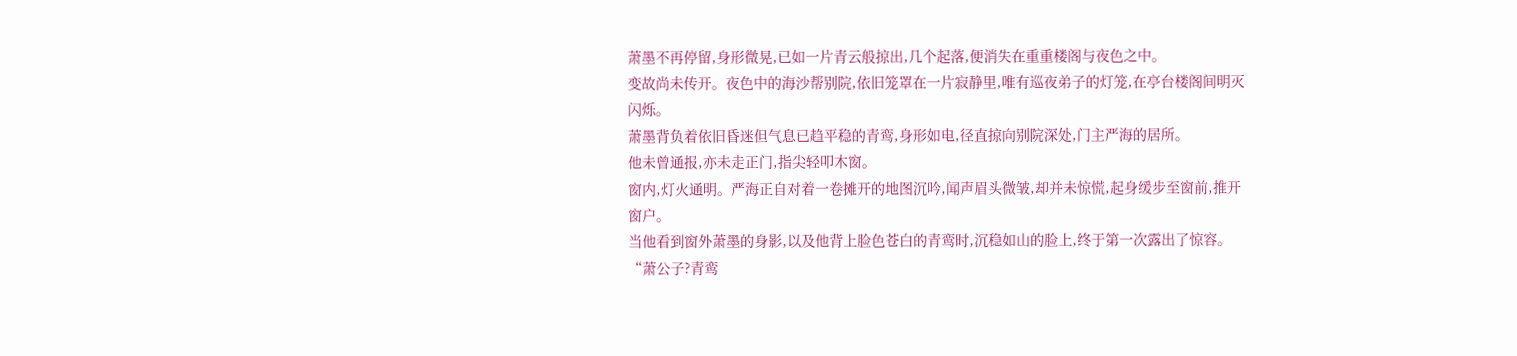萧墨不再停留,身形微晃,已如一片青云般掠出,几个起落,便消失在重重楼阁与夜色之中。
变故尚未传开。夜色中的海沙帮别院,依旧笼罩在一片寂静里,唯有巡夜弟子的灯笼,在亭台楼阁间明灭闪烁。
萧墨背负着依旧昏迷但气息已趋平稳的青鸾,身形如电,径直掠向别院深处,门主严海的居所。
他未曾通报,亦未走正门,指尖轻叩木窗。
窗内,灯火通明。严海正自对着一卷摊开的地图沉吟,闻声眉头微皱,却并未惊慌,起身缓步至窗前,推开窗户。
当他看到窗外萧墨的身影,以及他背上脸色苍白的青鸾时,沉稳如山的脸上,终于第一次露出了惊容。
“萧公子?青鸾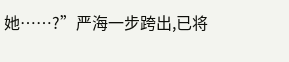她……?”严海一步跨出,已将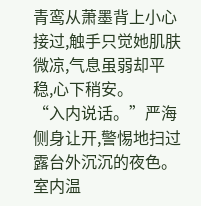青鸾从萧墨背上小心接过,触手只觉她肌肤微凉,气息虽弱却平稳,心下稍安。
“入内说话。”严海侧身让开,警惕地扫过露台外沉沉的夜色。
室内温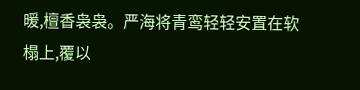暖,檀香袅袅。严海将青鸾轻轻安置在软榻上,覆以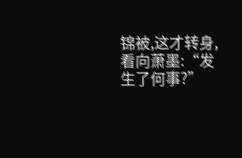锦被,这才转身,看向萧墨:“发生了何事?”